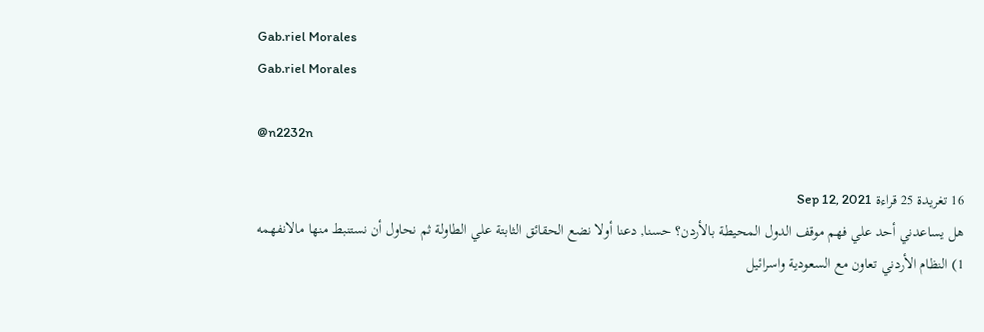Gab.riel Morales
Gab.riel Morales

@n2232n

16 تغريدة 25 قراءة Sep 12, 2021
هل يساعدني أحد علي فهم موقف الدول المحيطة بالأردن؟ حسنا, دعنا أولا نضع الحقائق الثابتة علي الطاولة ثم نحاول أن نستنبط منها مالانفهمه
1) النظام الأردني تعاون مع السعودية واسرائيل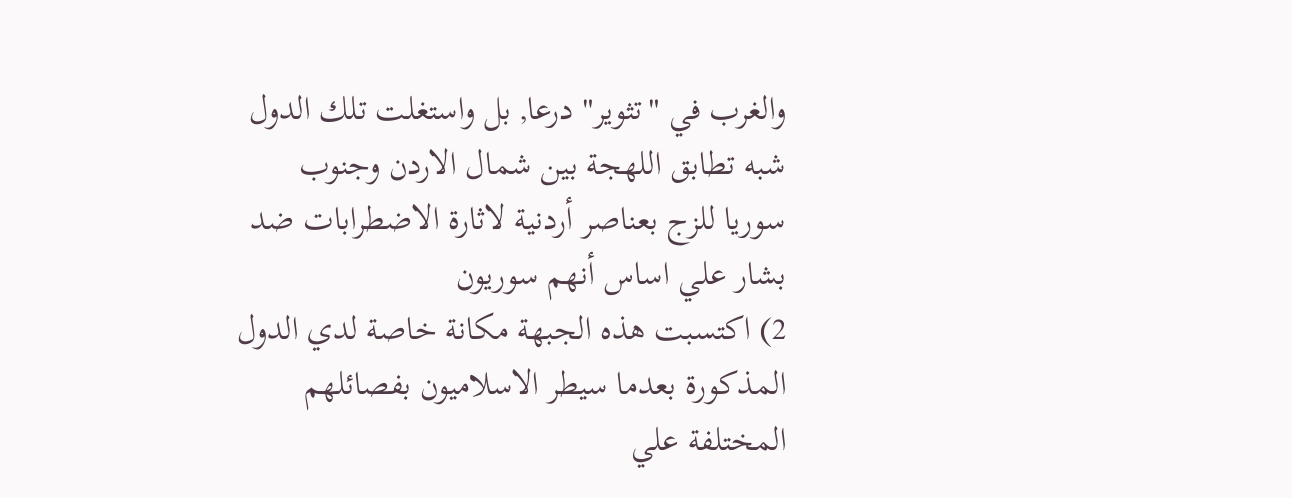والغرب في "تثوير" درعا, بل واستغلت تلك الدول شبه تطابق اللهجة بين شمال الاردن وجنوب سوريا للزج بعناصر أردنية لاثارة الاضطرابات ضد بشار علي اساس أنهم سوريون
2) اكتسبت هذه الجبهة مكانة خاصة لدي الدول المذكورة بعدما سيطر الاسلاميون بفصائلهم المختلفة علي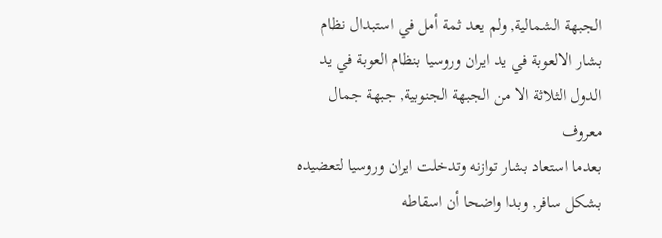الجبهة الشمالية, ولم يعد ثمة أمل في استبدال نظام بشار الالعوبة في يد ايران وروسيا بنظام العوبة في يد الدول الثلاثة الا من الجبهة الجنوبية, جبهة جمال معروف
بعدما استعاد بشار توازنه وتدخلت ايران وروسيا لتعضيده بشكل سافر, وبدا واضحا أن اسقاطه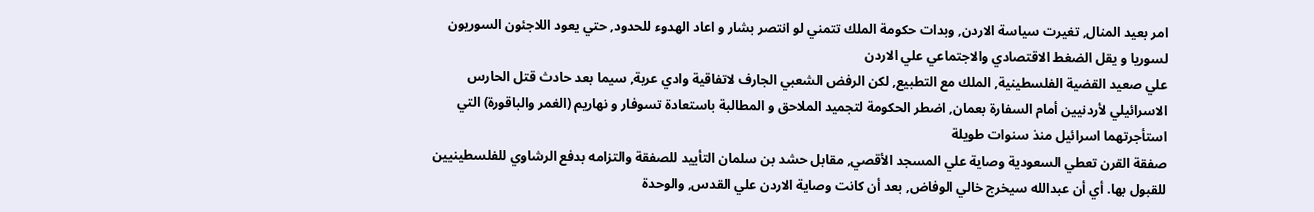امر بعيد المنال, تغيرت سياسة الاردن, وبدات حكومة الملك تتمني لو انتصر بشار و اعاد الهدوء للحدود, حتي يعود اللاجئون السوريون لسوريا و يقل الضغط الاقتصادي والاجتماعي علي الاردن
علي صعيد القضية الفلسطينية, الملك مع التطبيع, لكن الرفض الشعبي الجارف لاتفاقية وادي عربة, سيما بعد حادث قتل الحارس الاسرائيلي لأردنيين أمام السفارة بعمان, اضطر الحكومة لتجميد الملاحق و المطالبة باستعادة تسوفار و نهاريم (الغمر والباقورة) التي استأجرتهما اسرائيل منذ سنوات طويلة
صفقة القرن تعطي السعودية وصاية علي المسجد الأقصي, مقابل حشد بن سلمان التأييد للصفقة والتزامه بدفع الرشاوي للفلسطينيين للقبول بها. أي أن عبدالله سيخرج خالي الوفاض, بعد أن كانت وصاية الاردن علي القدس, والوحدة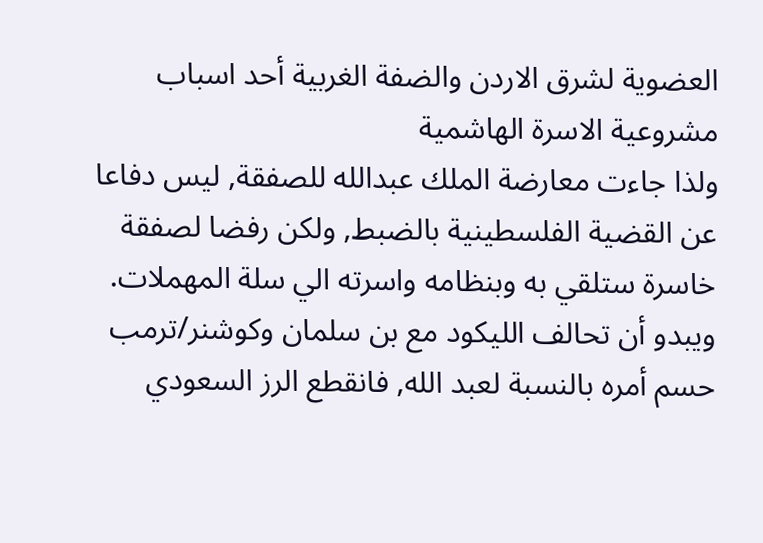العضوية لشرق الاردن والضفة الغربية أحد اسباب مشروعية الاسرة الهاشمية
ولذا جاءت معارضة الملك عبدالله للصفقة, ليس دفاعا عن القضية الفلسطينية بالضبط, ولكن رفضا لصفقة خاسرة ستلقي به وبنظامه واسرته الي سلة المهملات. ويبدو أن تحالف الليكود مع بن سلمان وكوشنر/ترمب حسم أمره بالنسبة لعبد الله, فانقطع الرز السعودي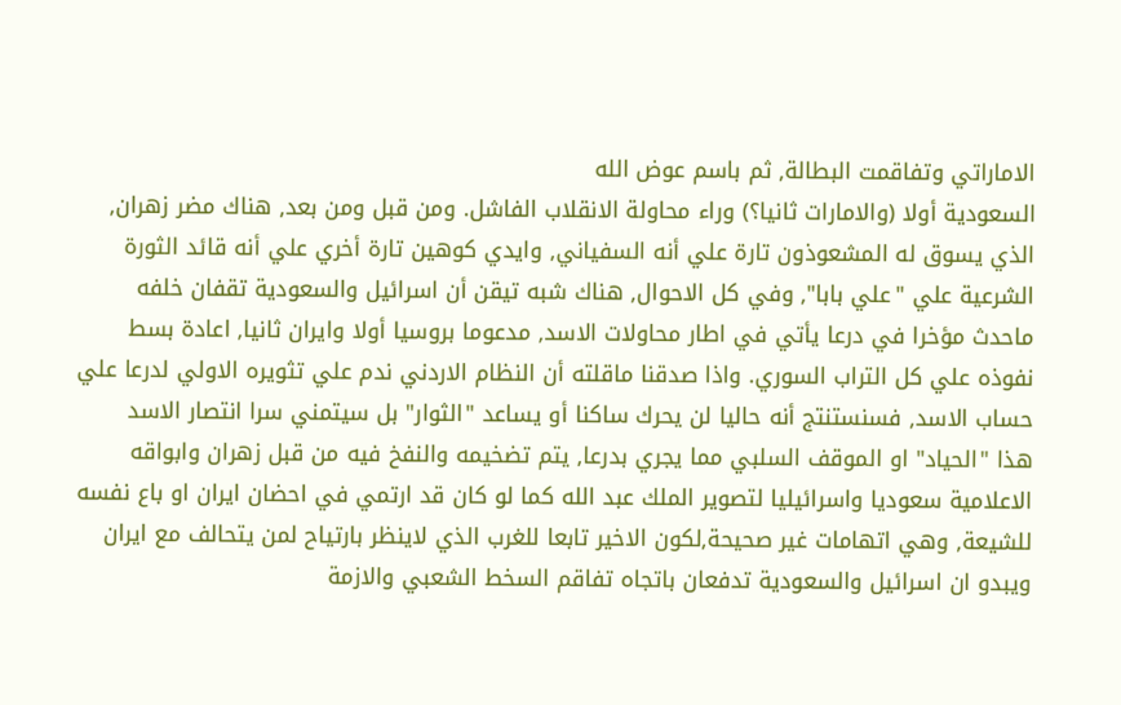الاماراتي وتفاقمت البطالة, ثم باسم عوض الله
السعودية أولا (والامارات ثانيا؟) وراء محاولة الانقلاب الفاشل. ومن قبل ومن بعد, هناك مضر زهران, الذي يسوق له المشعوذون تارة علي أنه السفياني, وايدي كوهين تارة أخري علي أنه قائد الثورة الشرعية علي "علي بابا", وفي كل الاحوال, هناك شبه تيقن أن اسرائيل والسعودية تقفان خلفه
ماحدث مؤخرا في درعا يأتي في اطار محاولات الاسد, مدعوما بروسيا أولا وايران ثانيا, اعادة بسط نفوذه علي كل التراب السوري. واذا صدقنا ماقلته أن النظام الاردني ندم علي تثويره الاولي لدرعا علي حساب الاسد, فسنستنتج أنه حاليا لن يحرك ساكنا أو يساعد "الثوار" بل سيتمني سرا انتصار الاسد
هذا "الحياد" او الموقف السلبي مما يجري بدرعا, يتم تضخيمه والنفخ فيه من قبل زهران وابواقه الاعلامية سعوديا واسرائيليا لتصوير الملك عبد الله كما لو كان قد ارتمي في احضان ايران او باع نفسه للشيعة, وهي اتهامات غير صحيحة,لكون الاخير تابعا للغرب الذي لاينظر بارتياح لمن يتحالف مع ايران
ويبدو ان اسرائيل والسعودية تدفعان باتجاه تفاقم السخط الشعبي والازمة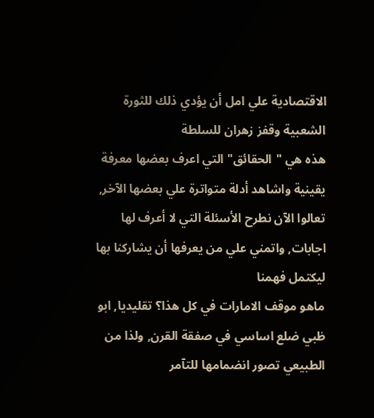الاقتصادية علي امل أن يؤدي ذلك للثورة الشعبية وقفز زهران للسلطة
هذه هي "الحقائق" التي اعرف بعضها معرفة يقينية واشاهد أدلة متواترة علي بعضها الآخر, تعالوا الآن نطرح الأسئلة التي لا أعرف لها اجابات, واتمني علي من يعرفها أن يشاركنا بها ليكتمل فهمنا
ماهو موقف الامارات في كل هذا؟ تقليديا, ابو ظبي ضلع اساسي في صفقة القرن, ولذا من الطبيعي تصور انضمامها للتآمر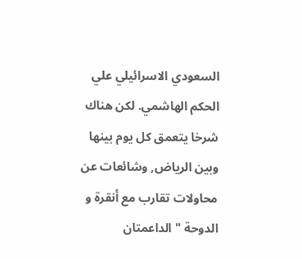السعودي الاسرائيلي علي الحكم الهاشمي. لكن هناك شرخا يتعمق كل يوم بينها وبين الرياض, وشائعات عن محاولات تقارب مع أنقرة و الدوحة "الداعمتان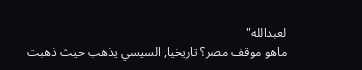لعبدالله"
ماهو موقف مصر؟ تاريخيا, السيسي يذهب حيث ذهبت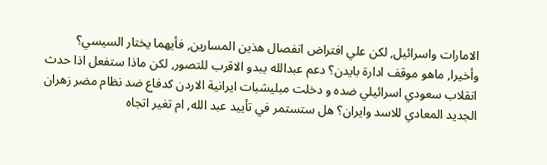الامارات واسرائيل, لكن علي افتراض انفصال هذين المسارين, فأيهما يختار السيسي؟
وأخيرا, ماهو موقف ادارة بايدن؟ دعم عبدالله يبدو الاقرب للتصور, لكن ماذا ستفعل اذا حدث انقلاب سعودي اسرائيلي ضده و دخلت مبليشبات ايرانية الاردن كدفاع ضد نظام مضر زهران الجديد المعادي للاسد وايران؟ هل ستستمر في تأييد عبد الله, ام تغير اتجاه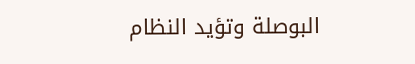البوصلة وتؤيد النظام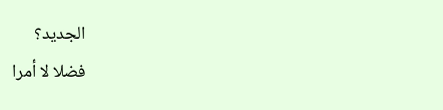الجديد؟
فضلا لا أمرا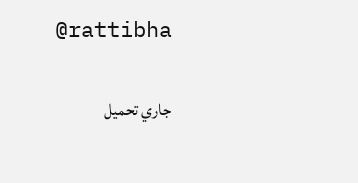@rattibha

جاري تحميل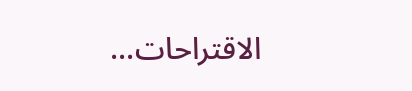الاقتراحات...